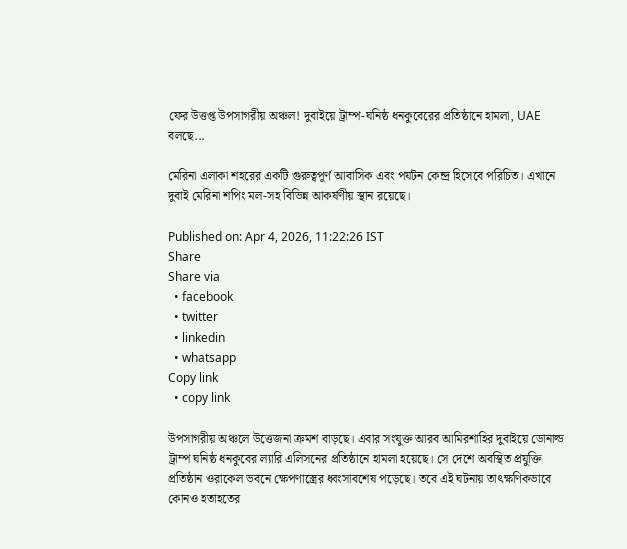ফের উত্তপ্ত উপসাগরীয় অঞ্চল! দুবাইয়ে ট্রাম্প-ঘনিষ্ঠ ধনকুবেরের প্রতিষ্ঠানে হামলা, UAE বলছে...

মেরিনা এলাকা শহরের একটি গুরুত্বপূর্ণ আবাসিক এবং পর্যটন কেন্দ্র হিসেবে পরিচিত। এখানে দুবাই মেরিনা শপিং মল-সহ বিভিন্ন আকর্ষণীয় স্থান রয়েছে।

Published on: Apr 4, 2026, 11:22:26 IST
Share
Share via
  • facebook
  • twitter
  • linkedin
  • whatsapp
Copy link
  • copy link

উপসাগরীয় অঞ্চলে উত্তেজনা ক্রমশ বাড়ছে। এবার সংযুক্ত আরব আমিরশাহির দুবাইয়ে ডোনাল্ড ট্রাম্প ঘনিষ্ঠ ধনকুবের ল্যারি এলিসনের প্রতিষ্ঠানে হামলা হয়েছে। সে দেশে অবস্থিত প্রযুক্তি প্রতিষ্ঠান ওরাকেল ভবনে ক্ষেপণাস্ত্রের ধ্বংসাবশেষ পড়েছে। তবে এই ঘটনায় তাৎক্ষণিকভাবে কোনও হতাহতের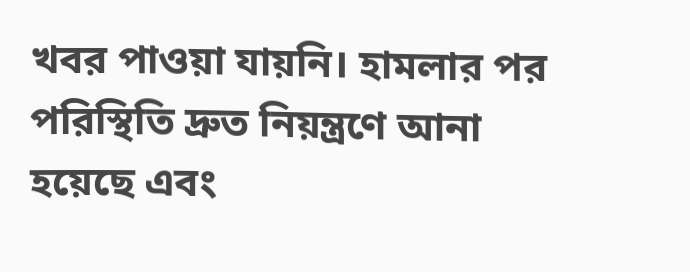খবর পাওয়া যায়নি। হামলার পর পরিস্থিতি দ্রুত নিয়ন্ত্রণে আনা হয়েছে এবং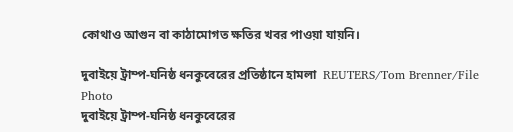কোথাও আগুন বা কাঠামোগত ক্ষতির খবর পাওয়া যায়নি।

দুবাইয়ে ট্রাম্প-ঘনিষ্ঠ ধনকুবেরের প্রতিষ্ঠানে হামলা  REUTERS/Tom Brenner/File Photo
দুবাইয়ে ট্রাম্প-ঘনিষ্ঠ ধনকুবেরের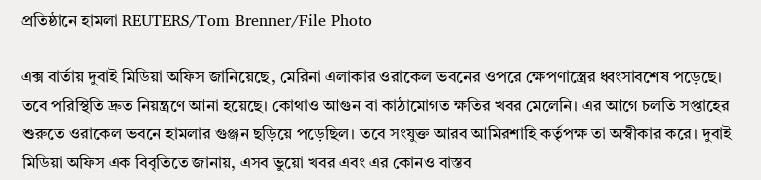প্রতিষ্ঠানে হামলা REUTERS/Tom Brenner/File Photo

এক্স বার্তায় দুবাই মিডিয়া অফিস জানিয়েছে, মেরিনা এলাকার ওরাকেল ভবনের ওপরে ক্ষেপণাস্ত্রের ধ্বংসাবশেষ পড়েছে। তবে পরিস্থিতি দ্রুত নিয়ন্ত্রণে আনা হয়েছে। কোথাও আগুন বা কাঠামোগত ক্ষতির খবর মেলেনি। এর আগে চলতি সপ্তাহের শুরুতে ওরাকেল ভবনে হামলার গুঞ্জন ছড়িয়ে পড়েছিল। তবে সংযুক্ত আরব আমিরশাহি কর্তৃপক্ষ তা অস্বীকার করে। দুবাই মিডিয়া অফিস এক বিবৃতিতে জানায়, এসব ভুয়ো খবর এবং এর কোনও বাস্তব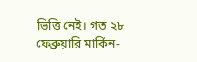ভিত্তি নেই। গত ২৮ ফেব্রুয়ারি মার্কিন-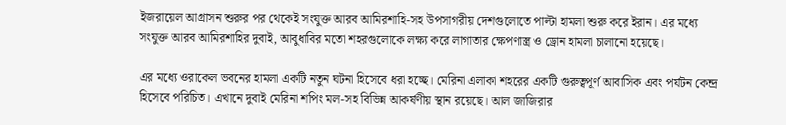ইজরায়েল আগ্রাসন শুরুর পর থেকেই সংযুক্ত আরব আমিরশাহি-সহ উপসাগরীয় দেশগুলোতে পাল্টা হামলা শুরু করে ইরান। এর মধ্যে সংযুক্ত আরব আমিরশাহির দুবাই, আবুধাবির মতো শহরগুলোকে লক্ষ্য করে লাগাতার ক্ষেপণাস্ত্র ও ড্রোন হামলা চালানো হয়েছে।

এর মধ্যে ওরাকেল ভবনের হামলা একটি নতুন ঘটনা হিসেবে ধরা হচ্ছে। মেরিনা এলাকা শহরের একটি গুরুত্বপূর্ণ আবাসিক এবং পর্যটন কেন্দ্র হিসেবে পরিচিত। এখানে দুবাই মেরিনা শপিং মল-সহ বিভিন্ন আকর্ষণীয় স্থান রয়েছে। আল জাজিরার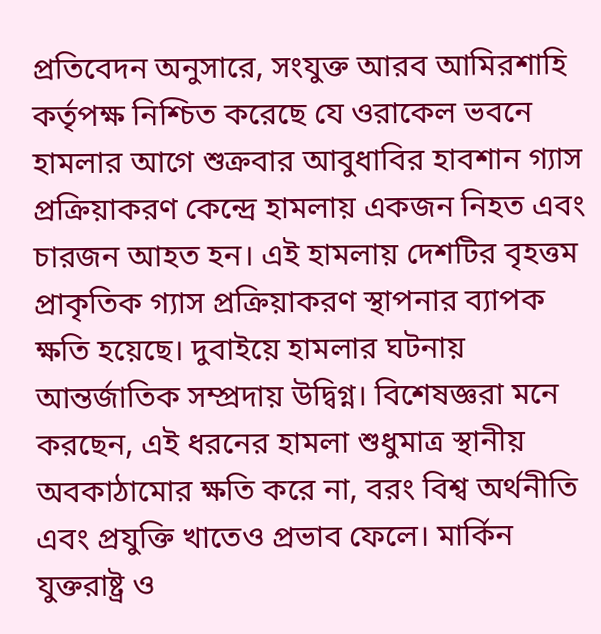প্রতিবেদন অনুসারে, সংযুক্ত আরব আমিরশাহি কর্তৃপক্ষ নিশ্চিত করেছে যে ওরাকেল ভবনে হামলার আগে শুক্রবার আবুধাবির হাবশান গ্যাস প্রক্রিয়াকরণ কেন্দ্রে হামলায় একজন নিহত এবং চারজন আহত হন। এই হামলায় দেশটির বৃহত্তম প্রাকৃতিক গ্যাস প্রক্রিয়াকরণ স্থাপনার ব্যাপক ক্ষতি হয়েছে। দুবাইয়ে হামলার ঘটনায় আন্তর্জাতিক সম্প্রদায় উদ্বিগ্ন। বিশেষজ্ঞরা মনে করছেন, এই ধরনের হামলা শুধুমাত্র স্থানীয় অবকাঠামোর ক্ষতি করে না, বরং বিশ্ব অর্থনীতি এবং প্রযুক্তি খাতেও প্রভাব ফেলে। মার্কিন যুক্তরাষ্ট্র ও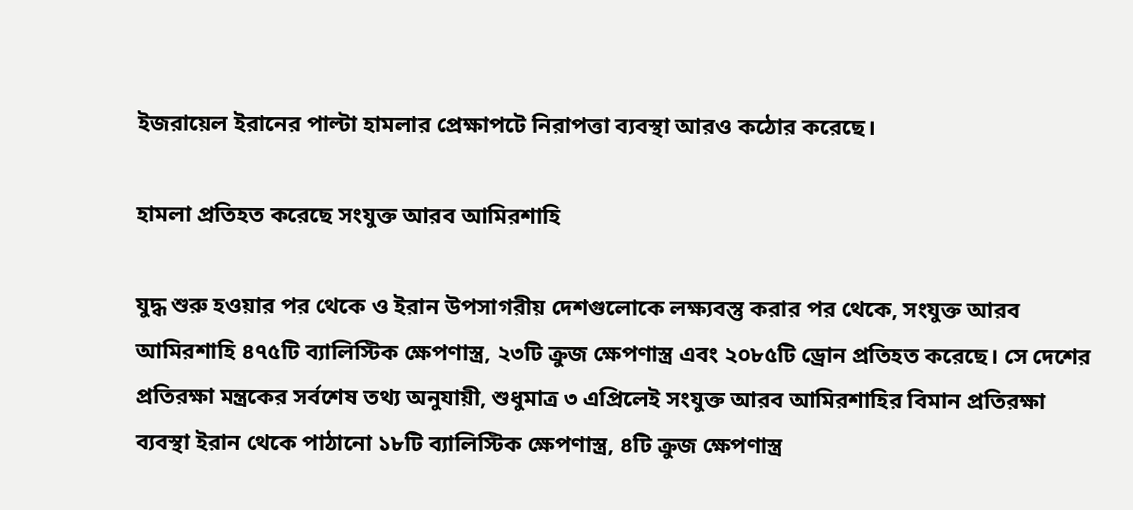ইজরায়েল ইরানের পাল্টা হামলার প্রেক্ষাপটে নিরাপত্তা ব্যবস্থা আরও কঠোর করেছে।

হামলা প্রতিহত করেছে সংযুক্ত আরব আমিরশাহি

যুদ্ধ শুরু হওয়ার পর থেকে ও ইরান উপসাগরীয় দেশগুলোকে লক্ষ্যবস্তু করার পর থেকে, সংযুক্ত আরব আমিরশাহি ৪৭৫টি ব্যালিস্টিক ক্ষেপণাস্ত্র, ২৩টি ক্রুজ ক্ষেপণাস্ত্র এবং ২০৮৫টি ড্রোন প্রতিহত করেছে। সে দেশের প্রতিরক্ষা মন্ত্রকের সর্বশেষ তথ্য অনুযায়ী, শুধুমাত্র ৩ এপ্রিলেই সংযুক্ত আরব আমিরশাহির বিমান প্রতিরক্ষা ব্যবস্থা ইরান থেকে পাঠানো ১৮টি ব্যালিস্টিক ক্ষেপণাস্ত্র, ৪টি ক্রুজ ক্ষেপণাস্ত্র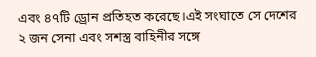এবং ৪৭টি ড্রোন প্রতিহত করেছে।এই সংঘাতে সে দেশের ২ জন সেনা এবং সশস্ত্র বাহিনীর সঙ্গে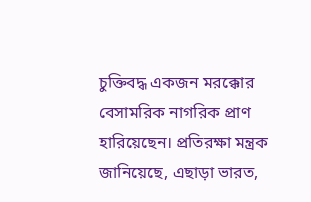চুক্তিবদ্ধ একজন মরক্কোর বেসামরিক নাগরিক প্রাণ হারিয়েছেন। প্রতিরক্ষা মন্ত্রক জানিয়েছে, এছাড়া ভারত,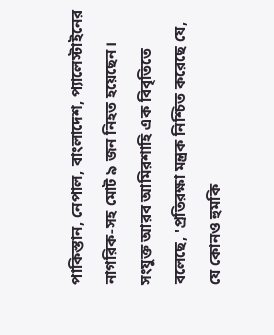পাকিস্তান, নেপাল, বাংলাদেশ, প্যালেস্টাইনের নাগরিক-সহ মোট ৯ জন নিহত হয়েছেন। সংযুক্ত আরব আমিরশাহি এক বিবৃতিতে বলেছে, 'প্রতিরক্ষা মন্ত্রক নিশ্চিত করেছে যে, যে কোনও হুমকি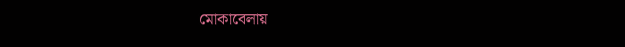মোকাবেলায়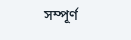সম্পূর্ণ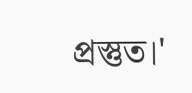প্রস্তুত।'